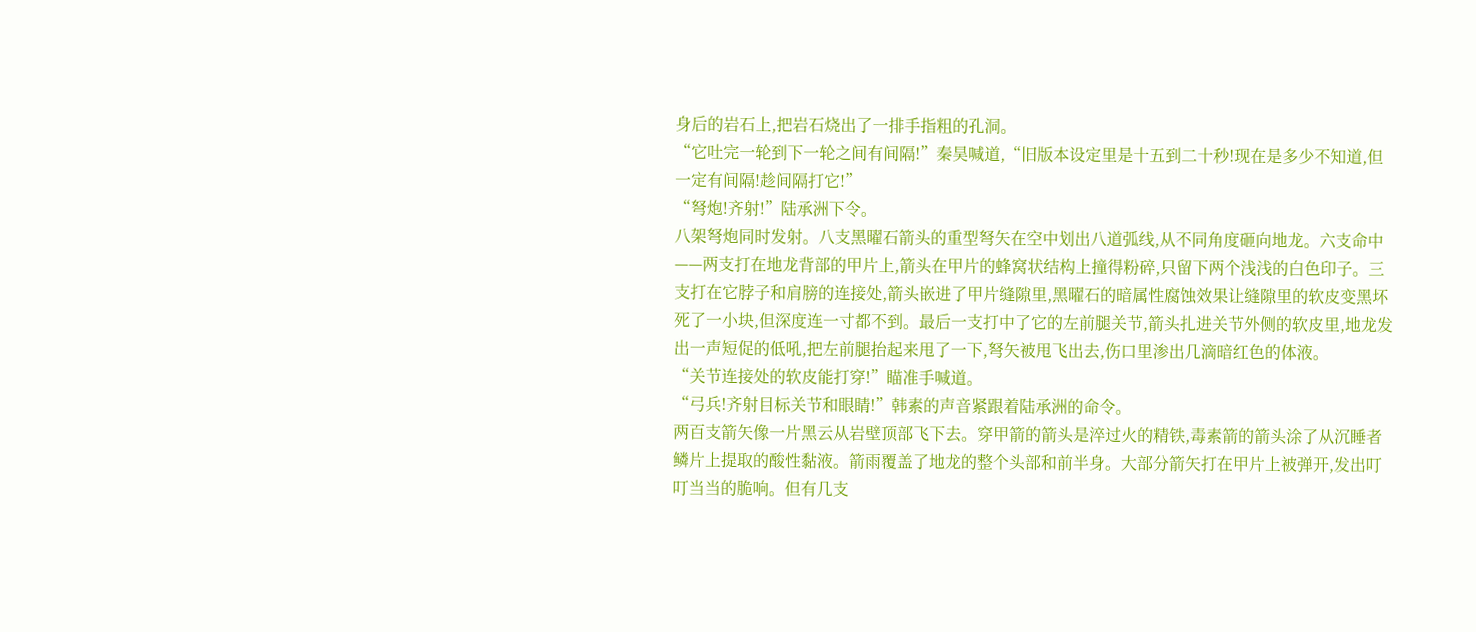身后的岩石上,把岩石烧出了一排手指粗的孔洞。
“它吐完一轮到下一轮之间有间隔!”秦昊喊道,“旧版本设定里是十五到二十秒!现在是多少不知道,但一定有间隔!趁间隔打它!”
“弩炮!齐射!”陆承洲下令。
八架弩炮同时发射。八支黑曜石箭头的重型弩矢在空中划出八道弧线,从不同角度砸向地龙。六支命中——两支打在地龙背部的甲片上,箭头在甲片的蜂窝状结构上撞得粉碎,只留下两个浅浅的白色印子。三支打在它脖子和肩膀的连接处,箭头嵌进了甲片缝隙里,黑曜石的暗属性腐蚀效果让缝隙里的软皮变黑坏死了一小块,但深度连一寸都不到。最后一支打中了它的左前腿关节,箭头扎进关节外侧的软皮里,地龙发出一声短促的低吼,把左前腿抬起来甩了一下,弩矢被甩飞出去,伤口里渗出几滴暗红色的体液。
“关节连接处的软皮能打穿!”瞄准手喊道。
“弓兵!齐射目标关节和眼睛!”韩素的声音紧跟着陆承洲的命令。
两百支箭矢像一片黑云从岩壁顶部飞下去。穿甲箭的箭头是淬过火的精铁,毒素箭的箭头涂了从沉睡者鳞片上提取的酸性黏液。箭雨覆盖了地龙的整个头部和前半身。大部分箭矢打在甲片上被弹开,发出叮叮当当的脆响。但有几支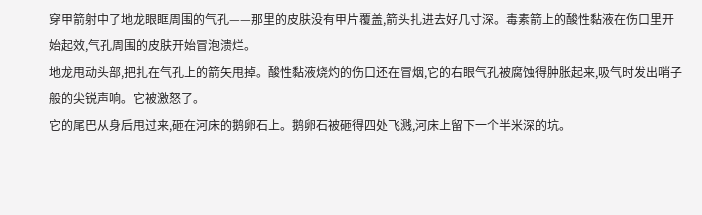穿甲箭射中了地龙眼眶周围的气孔——那里的皮肤没有甲片覆盖,箭头扎进去好几寸深。毒素箭上的酸性黏液在伤口里开始起效,气孔周围的皮肤开始冒泡溃烂。
地龙甩动头部,把扎在气孔上的箭矢甩掉。酸性黏液烧灼的伤口还在冒烟,它的右眼气孔被腐蚀得肿胀起来,吸气时发出哨子般的尖锐声响。它被激怒了。
它的尾巴从身后甩过来,砸在河床的鹅卵石上。鹅卵石被砸得四处飞溅,河床上留下一个半米深的坑。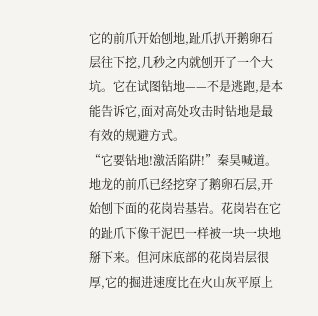它的前爪开始刨地,趾爪扒开鹅卵石层往下挖,几秒之内就刨开了一个大坑。它在试图钻地——不是逃跑,是本能告诉它,面对高处攻击时钻地是最有效的规避方式。
“它要钻地!激活陷阱!”秦昊喊道。
地龙的前爪已经挖穿了鹅卵石层,开始刨下面的花岗岩基岩。花岗岩在它的趾爪下像干泥巴一样被一块一块地掰下来。但河床底部的花岗岩层很厚,它的掘进速度比在火山灰平原上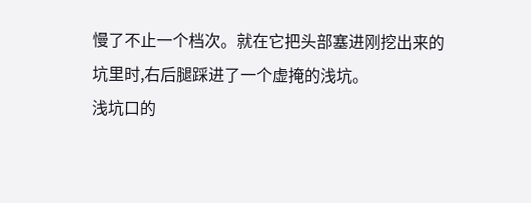慢了不止一个档次。就在它把头部塞进刚挖出来的坑里时,右后腿踩进了一个虚掩的浅坑。
浅坑口的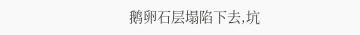鹅卵石层塌陷下去,坑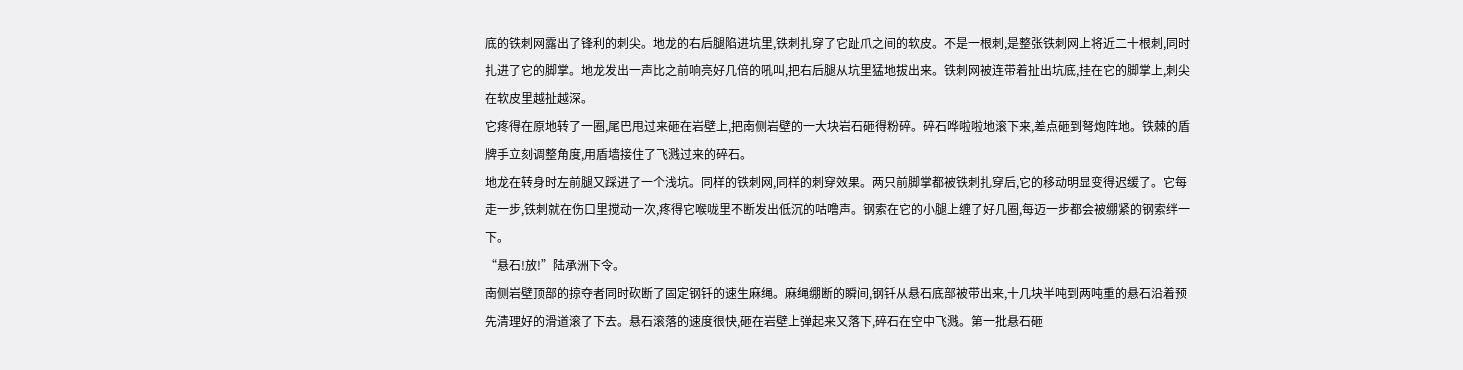底的铁刺网露出了锋利的刺尖。地龙的右后腿陷进坑里,铁刺扎穿了它趾爪之间的软皮。不是一根刺,是整张铁刺网上将近二十根刺,同时扎进了它的脚掌。地龙发出一声比之前响亮好几倍的吼叫,把右后腿从坑里猛地拔出来。铁刺网被连带着扯出坑底,挂在它的脚掌上,刺尖在软皮里越扯越深。
它疼得在原地转了一圈,尾巴甩过来砸在岩壁上,把南侧岩壁的一大块岩石砸得粉碎。碎石哗啦啦地滚下来,差点砸到弩炮阵地。铁棘的盾牌手立刻调整角度,用盾墙接住了飞溅过来的碎石。
地龙在转身时左前腿又踩进了一个浅坑。同样的铁刺网,同样的刺穿效果。两只前脚掌都被铁刺扎穿后,它的移动明显变得迟缓了。它每走一步,铁刺就在伤口里搅动一次,疼得它喉咙里不断发出低沉的咕噜声。钢索在它的小腿上缠了好几圈,每迈一步都会被绷紧的钢索绊一下。
“悬石!放!”陆承洲下令。
南侧岩壁顶部的掠夺者同时砍断了固定钢钎的速生麻绳。麻绳绷断的瞬间,钢钎从悬石底部被带出来,十几块半吨到两吨重的悬石沿着预先清理好的滑道滚了下去。悬石滚落的速度很快,砸在岩壁上弹起来又落下,碎石在空中飞溅。第一批悬石砸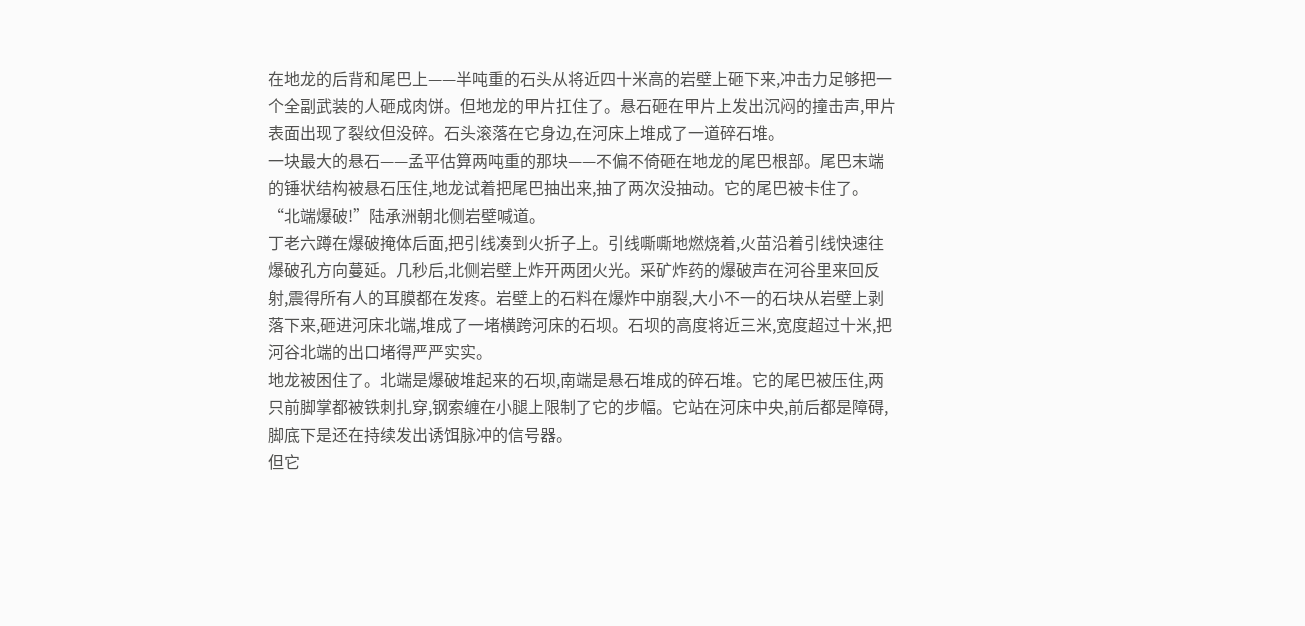在地龙的后背和尾巴上——半吨重的石头从将近四十米高的岩壁上砸下来,冲击力足够把一个全副武装的人砸成肉饼。但地龙的甲片扛住了。悬石砸在甲片上发出沉闷的撞击声,甲片表面出现了裂纹但没碎。石头滚落在它身边,在河床上堆成了一道碎石堆。
一块最大的悬石——孟平估算两吨重的那块——不偏不倚砸在地龙的尾巴根部。尾巴末端的锤状结构被悬石压住,地龙试着把尾巴抽出来,抽了两次没抽动。它的尾巴被卡住了。
“北端爆破!”陆承洲朝北侧岩壁喊道。
丁老六蹲在爆破掩体后面,把引线凑到火折子上。引线嘶嘶地燃烧着,火苗沿着引线快速往爆破孔方向蔓延。几秒后,北侧岩壁上炸开两团火光。采矿炸药的爆破声在河谷里来回反射,震得所有人的耳膜都在发疼。岩壁上的石料在爆炸中崩裂,大小不一的石块从岩壁上剥落下来,砸进河床北端,堆成了一堵横跨河床的石坝。石坝的高度将近三米,宽度超过十米,把河谷北端的出口堵得严严实实。
地龙被困住了。北端是爆破堆起来的石坝,南端是悬石堆成的碎石堆。它的尾巴被压住,两只前脚掌都被铁刺扎穿,钢索缠在小腿上限制了它的步幅。它站在河床中央,前后都是障碍,脚底下是还在持续发出诱饵脉冲的信号器。
但它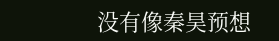没有像秦昊预想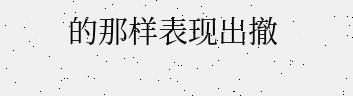的那样表现出撤